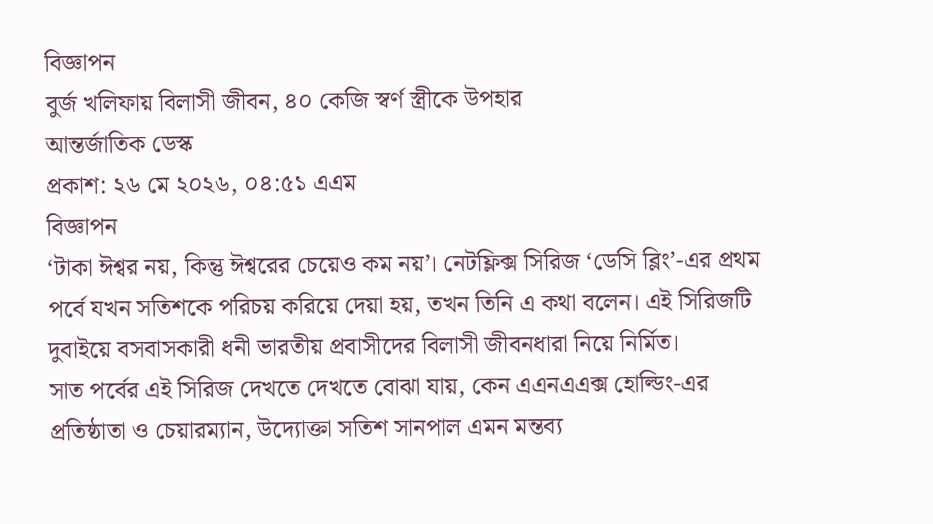বিজ্ঞাপন
বুর্জ খলিফায় বিলাসী জীবন, ৪০ কেজি স্বর্ণ স্ত্রীকে উপহার
আন্তর্জাতিক ডেস্ক
প্রকাশ: ২৬ মে ২০২৬, ০৪:৫১ এএম
বিজ্ঞাপন
‘টাকা ঈশ্বর নয়, কিন্তু ঈশ্বরের চেয়েও কম নয়’। নেটফ্লিক্স সিরিজ ‘ডেসি ব্লিং’-এর প্রথম পর্বে যখন সতিশকে পরিচয় করিয়ে দেয়া হয়, তখন তিনি এ কথা বলেন। এই সিরিজটি দুবাইয়ে বসবাসকারী ধনী ভারতীয় প্রবাসীদের বিলাসী জীবনধারা নিয়ে নির্মিত।
সাত পর্বের এই সিরিজ দেখতে দেখতে বোঝা যায়, কেন এএনএএক্স হোল্ডিং-এর প্রতিষ্ঠাতা ও চেয়ারম্যান, উদ্যোক্তা সতিশ সানপাল এমন মন্তব্য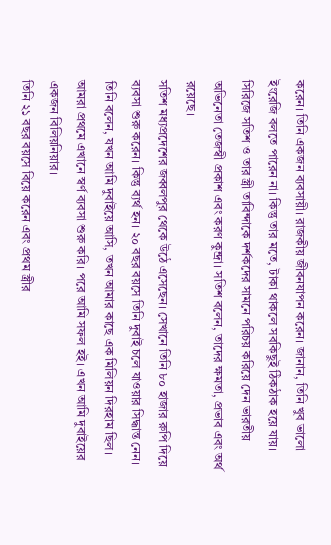করেন। তিনি একজন ব্যবসায়ী। রাজকীয় জীবনযাপন করেন। জানান, তিনি খুব ভালো ইংরেজি বলতে পারেন না। কিন্তু তার মতে, টাকা থাকলে সবকিছুই ঠিকঠাক হয়ে যায়।
সিরিজে সতিশ ও তার স্ত্রী তাবিন্দাকে দর্শকদের সামনে পরিচয় করিয়ে দেন ভারতীয় অভিনেতা তেজস্বী প্রকাশ এবং করণ কুন্দ্রা। সতিশ বলেন, তাদের ক্ষমতা, প্রভাব এবং অর্থ রয়েছে।
সতিশ মধ্যপ্রদেশের জব্বলপুর থেকে উঠে এসেছেন। সেখানে তিনি ৮০ হাজার রুপি দিয়ে ব্যবসা শুরু করেন। কিন্তু ব্যর্থ হন। ২০ বছর বয়সে তিনি দুবাই চলে যাওয়ার সিদ্ধান্ত নেন। তিনি বলেন, যখন আমি দুবাইয়ে আসি, তখন আমার কাছে এক মিলিয়ন দিরহাম ছিল। আমরা প্রথমে এখানে স্বর্ণ ব্যবসা শুরু করি। পরে আমি সফল হই। এখন আমি দুবাইয়ের একজন বিলিয়নিয়ার।
তিনি ২১ বছর বয়সে বিয়ে করেন এবং প্রথম স্ত্রীর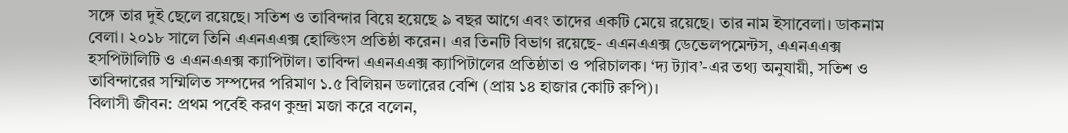সঙ্গে তার দুই ছেলে রয়েছে। সতিশ ও তাবিন্দার বিয়ে হয়েছে ৯ বছর আগে এবং তাদের একটি মেয়ে রয়েছে। তার নাম ইসাবেলা। ডাকনাম বেলা। ২০১৮ সালে তিনি এএনএএক্স হোল্ডিংস প্রতিষ্ঠা করেন। এর তিনটি বিভাগ রয়েছে- এএনএএক্স ডেভেলপমেন্টস, এএনএএক্স হসপিটালিটি ও এএনএএক্স ক্যাপিটাল। তাবিন্দা এএনএএক্স ক্যাপিটালের প্রতিষ্ঠাতা ও পরিচালক। ‘দ্য ট্যাব’-এর তথ্য অনুযায়ী, সতিশ ও তাবিন্দারের সম্মিলিত সম্পদের পরিমাণ ১.৫ বিলিয়ন ডলারের বেশি (প্রায় ১৪ হাজার কোটি রুপি)।
বিলাসী জীবন: প্রথম পর্বেই করণ কুন্দ্রা মজা করে বলেন,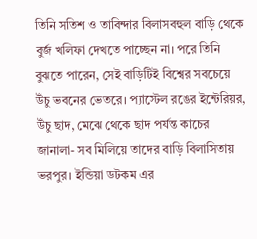তিনি সতিশ ও তাবিন্দার বিলাসবহুল বাড়ি থেকে বুর্জ খলিফা দেখতে পাচ্ছেন না। পরে তিনি বুঝতে পারেন, সেই বাড়িটিই বিশ্বের সবচেয়ে উঁচু ভবনের ভেতরে। প্যাস্টেল রঙের ইন্টেরিয়র, উঁচু ছাদ, মেঝে থেকে ছাদ পর্যন্ত কাচের জানালা- সব মিলিয়ে তাদের বাড়ি বিলাসিতায় ভরপুর। ইন্ডিয়া ডটকম এর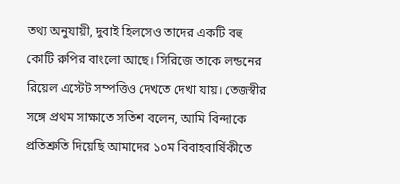তথ্য অনুযায়ী, দুবাই হিলসেও তাদের একটি বহু কোটি রুপির বাংলো আছে। সিরিজে তাকে লন্ডনের রিয়েল এস্টেট সম্পত্তিও দেখতে দেখা যায়। তেজস্বীর সঙ্গে প্রথম সাক্ষাতে সতিশ বলেন, আমি বিন্দাকে প্রতিশ্রুতি দিয়েছি আমাদের ১০ম বিবাহবার্ষিকীতে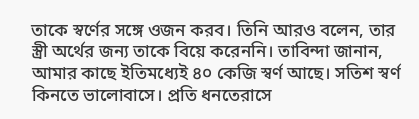তাকে স্বর্ণের সঙ্গে ওজন করব। তিনি আরও বলেন, তার স্ত্রী অর্থের জন্য তাকে বিয়ে করেননি। তাবিন্দা জানান, আমার কাছে ইতিমধ্যেই ৪০ কেজি স্বর্ণ আছে। সতিশ স্বর্ণ কিনতে ভালোবাসে। প্রতি ধনতেরাসে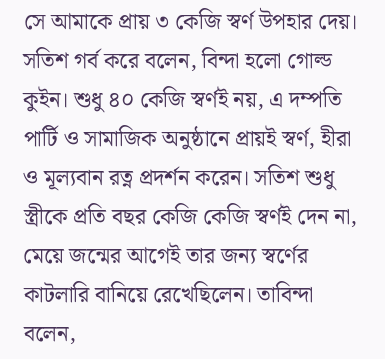সে আমাকে প্রায় ৩ কেজি স্বর্ণ উপহার দেয়। সতিশ গর্ব করে বলেন, বিন্দা হলো গোল্ড কুইন। শুধু ৪০ কেজি স্বর্ণই নয়, এ দম্পতি পার্টি ও সামাজিক অনুষ্ঠানে প্রায়ই স্বর্ণ, হীরা ও মূল্যবান রত্ন প্রদর্শন করেন। সতিশ শুধু স্ত্রীকে প্রতি বছর কেজি কেজি স্বর্ণই দেন না, মেয়ে জন্মের আগেই তার জন্য স্বর্ণের কাটলারি বানিয়ে রেখেছিলেন। তাবিন্দা বলেন,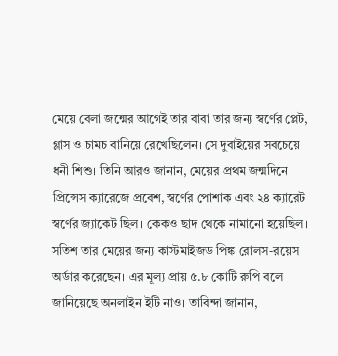মেয়ে বেলা জন্মের আগেই তার বাবা তার জন্য স্বর্ণের প্লেট, গ্লাস ও চামচ বানিয়ে রেখেছিলেন। সে দুবাইয়ের সবচেয়ে ধনী শিশু। তিনি আরও জানান, মেয়ের প্রথম জন্মদিনে প্রিন্সেস ক্যারেজে প্রবেশ, স্বর্ণের পোশাক এবং ২৪ ক্যারেট স্বর্ণের জ্যাকেট ছিল। কেকও ছাদ থেকে নামানো হয়েছিল।
সতিশ তার মেয়ের জন্য কাস্টমাইজড পিঙ্ক রোলস-রয়েস অর্ডার করেছেন। এর মূল্য প্রায় ৫.৮ কোটি রুপি বলে জানিয়েছে অনলাইন ইটি নাও। তাবিন্দা জানান,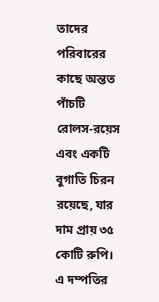তাদের পরিবারের কাছে অন্তত পাঁচটি রোলস-রয়েস এবং একটি বুগাতি চিরন রয়েছে, যার দাম প্রায় ৩৫ কোটি রুপি। এ দম্পতির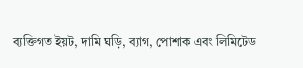ব্যক্তিগত ইয়ট, দামি ঘড়ি, ব্যাগ, পোশাক এবং লিমিটেড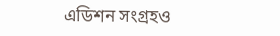এডিশন সংগ্রহও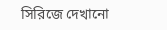সিরিজে দেখানো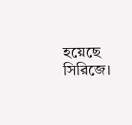হয়েছে সিরিজে।